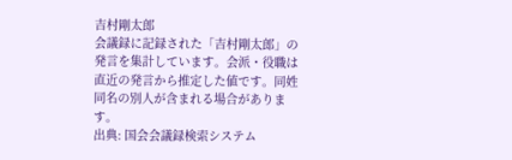吉村剛太郎
会議録に記録された「吉村剛太郎」の発言を集計しています。会派・役職は直近の発言から推定した値です。同姓同名の別人が含まれる場合があります。
出典: 国会会議録検索システム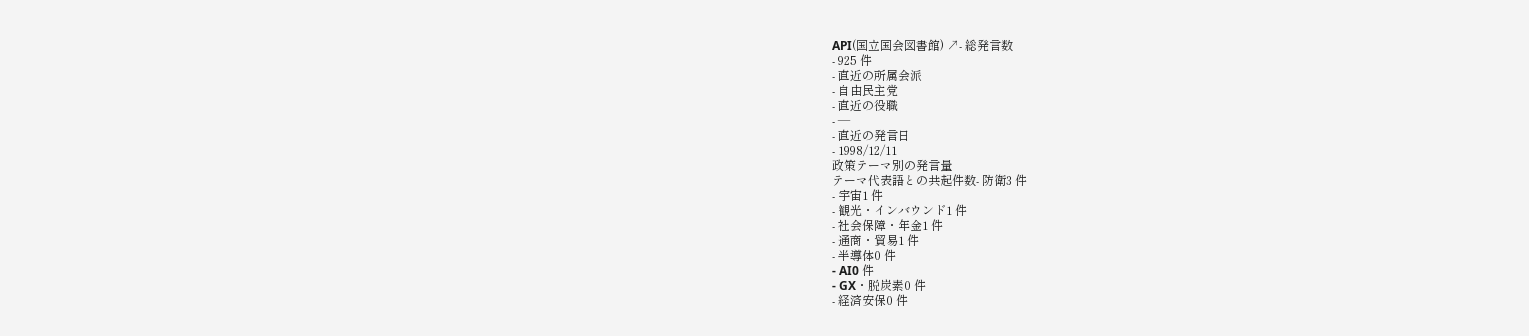API(国立国会図書館) ↗- 総発言数
- 925 件
- 直近の所属会派
- 自由民主党
- 直近の役職
- —
- 直近の発言日
- 1998/12/11
政策テーマ別の発言量
テーマ代表語との共起件数- 防衛3 件
- 宇宙1 件
- 観光・インバウンド1 件
- 社会保障・年金1 件
- 通商・貿易1 件
- 半導体0 件
- AI0 件
- GX・脱炭素0 件
- 経済安保0 件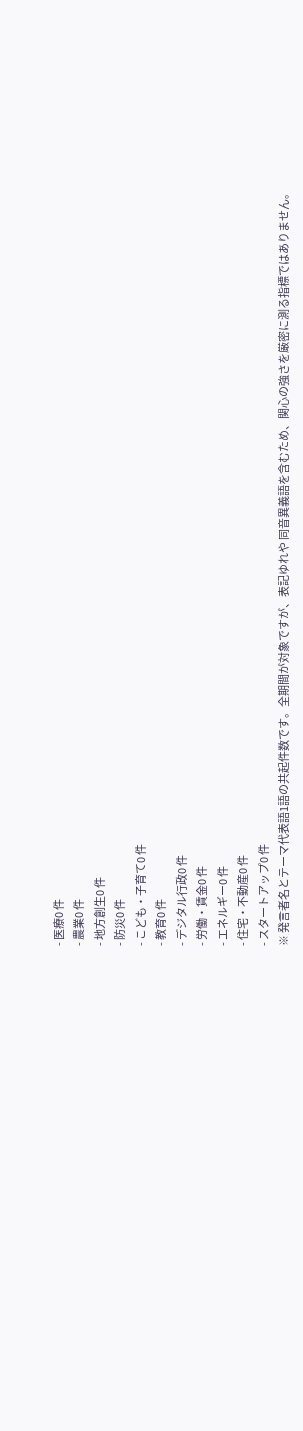- 医療0 件
- 農業0 件
- 地方創生0 件
- 防災0 件
- こども・子育て0 件
- 教育0 件
- デジタル行政0 件
- 労働・賃金0 件
- エネルギー0 件
- 住宅・不動産0 件
- スタートアップ0 件
※ 発言者名とテーマ代表語1語の共起件数です。全期間が対象ですが、表記ゆれや 同音異義語を含むため、関心の強さを厳密に測る指標ではありません。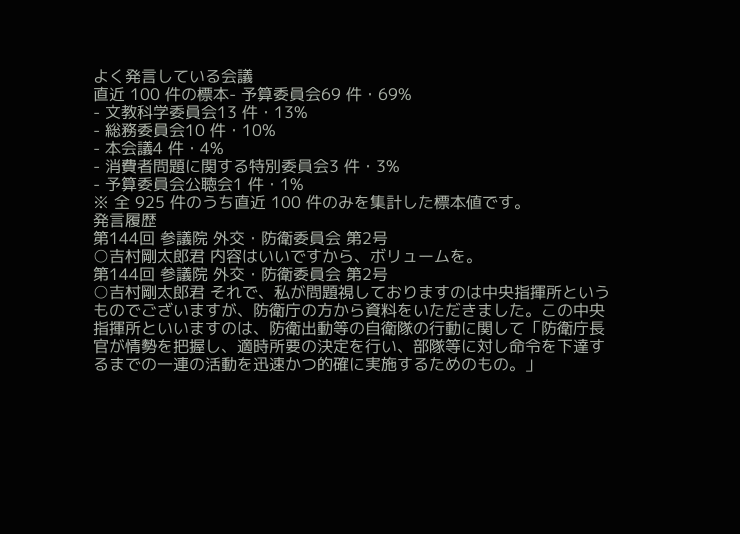よく発言している会議
直近 100 件の標本- 予算委員会69 件・69%
- 文教科学委員会13 件・13%
- 総務委員会10 件・10%
- 本会議4 件・4%
- 消費者問題に関する特別委員会3 件・3%
- 予算委員会公聴会1 件・1%
※ 全 925 件のうち直近 100 件のみを集計した標本値です。
発言履歴
第144回 参議院 外交・防衛委員会 第2号
○吉村剛太郎君 内容はいいですから、ボリュームを。
第144回 参議院 外交・防衛委員会 第2号
○吉村剛太郎君 それで、私が問題視しておりますのは中央指揮所というものでございますが、防衛庁の方から資料をいただきました。この中央指揮所といいますのは、防衛出動等の自衛隊の行動に関して「防衛庁長官が情勢を把握し、適時所要の決定を行い、部隊等に対し命令を下達するまでの一連の活動を迅速かつ的確に実施するためのもの。」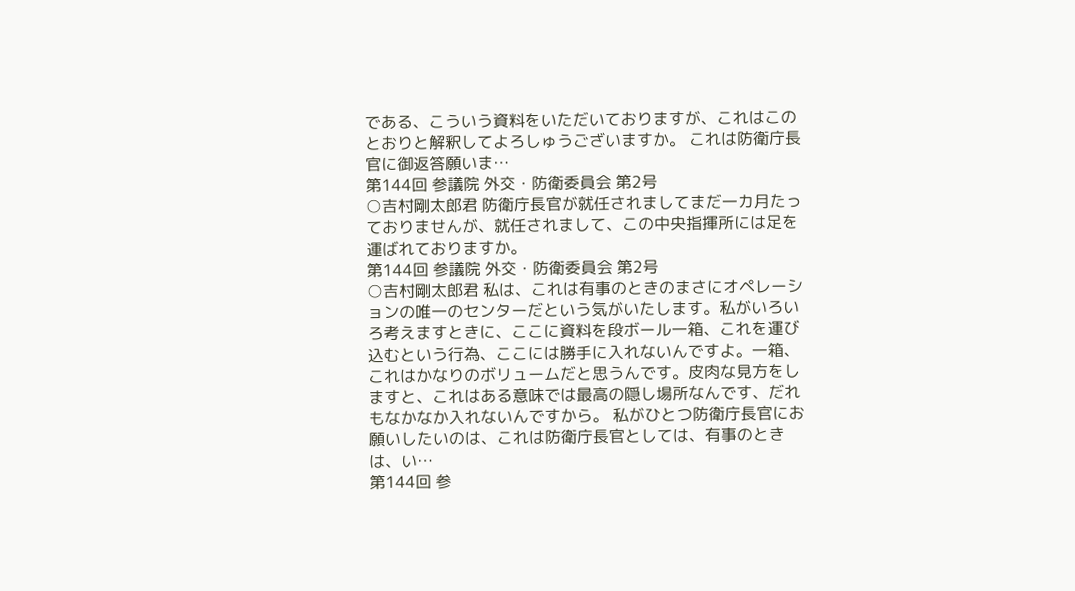である、こういう資料をいただいておりますが、これはこのとおりと解釈してよろしゅうございますか。 これは防衛庁長官に御返答願いま…
第144回 参議院 外交・防衛委員会 第2号
○吉村剛太郎君 防衛庁長官が就任されましてまだ一カ月たっておりませんが、就任されまして、この中央指揮所には足を運ばれておりますか。
第144回 参議院 外交・防衛委員会 第2号
○吉村剛太郎君 私は、これは有事のときのまさにオペレーションの唯一のセンターだという気がいたします。私がいろいろ考えますときに、ここに資料を段ボール一箱、これを運び込むという行為、ここには勝手に入れないんですよ。一箱、これはかなりのボリュームだと思うんです。皮肉な見方をしますと、これはある意味では最高の隠し場所なんです、だれもなかなか入れないんですから。 私がひとつ防衛庁長官にお願いしたいのは、これは防衛庁長官としては、有事のときは、い…
第144回 参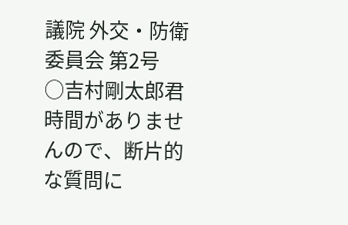議院 外交・防衛委員会 第2号
○吉村剛太郎君 時間がありませんので、断片的な質問に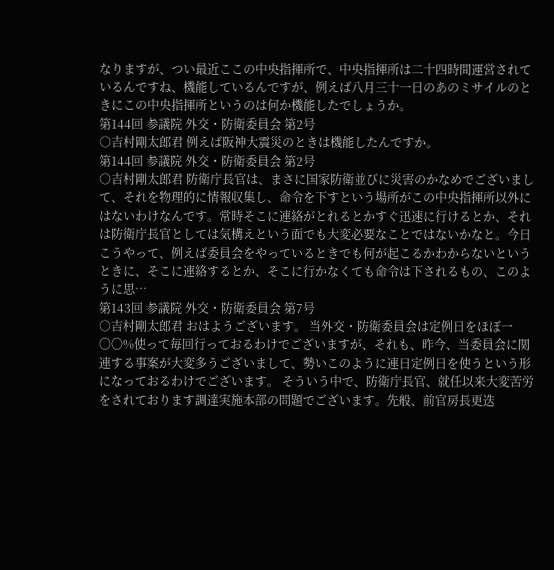なりますが、つい最近ここの中央指揮所で、中央指揮所は二十四時間運営されているんですね、機能しているんですが、例えば八月三十一日のあのミサイルのときにこの中央指揮所というのは何か機能したでしょうか。
第144回 参議院 外交・防衛委員会 第2号
○吉村剛太郎君 例えば阪神大震災のときは機能したんですか。
第144回 参議院 外交・防衛委員会 第2号
○吉村剛太郎君 防衛庁長官は、まさに国家防衛並びに災害のかなめでございまして、それを物理的に情報収集し、命令を下すという場所がこの中央指揮所以外にはないわけなんです。常時そこに連絡がとれるとかすぐ迅速に行けるとか、それは防衛庁長官としては気構えという面でも大変必要なことではないかなと。今日こうやって、例えば委員会をやっているときでも何が起こるかわからないというときに、そこに連絡するとか、そこに行かなくても命令は下されるもの、このように思…
第143回 参議院 外交・防衛委員会 第7号
○吉村剛太郎君 おはようございます。 当外交・防衛委員会は定例日をほぼ一〇〇%使って毎回行っておるわけでございますが、それも、昨今、当委員会に関連する事案が大変多うございまして、勢いこのように連日定例日を使うという形になっておるわけでございます。 そういう中で、防衛庁長官、就任以来大変苦労をされております調達実施本部の問題でございます。先般、前官房長更迭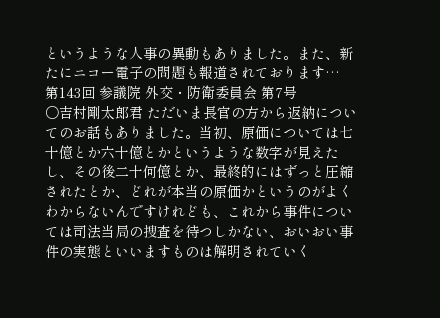というような人事の異動もありました。また、新たにニコー電子の問題も報道されております…
第143回 参議院 外交・防衛委員会 第7号
○吉村剛太郎君 ただいま長官の方から返納についてのお話もありました。当初、原価については七十億とか六十億とかというような数字が見えたし、その後二十何億とか、最終的にはずっと圧縮されたとか、どれが本当の原価かというのがよくわからないんですけれども、これから事件については司法当局の捜査を待つしかない、おいおい事件の実態といいますものは解明されていく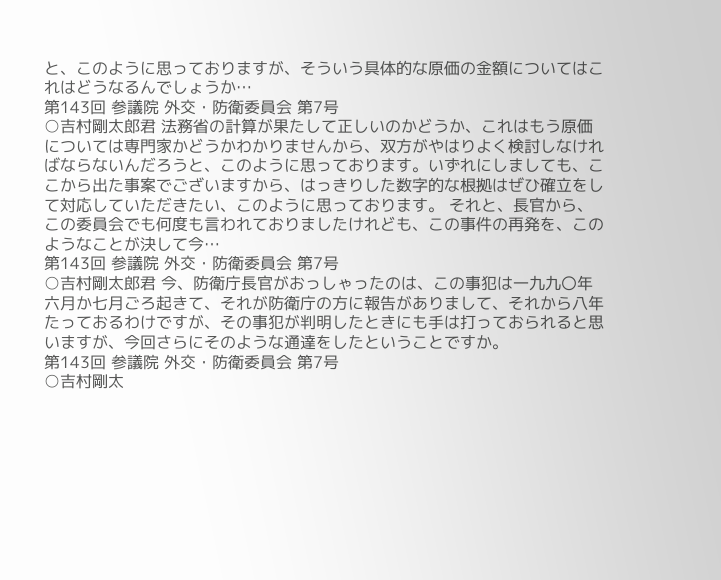と、このように思っておりますが、そういう具体的な原価の金額についてはこれはどうなるんでしょうか…
第143回 参議院 外交・防衛委員会 第7号
○吉村剛太郎君 法務省の計算が果たして正しいのかどうか、これはもう原価については専門家かどうかわかりませんから、双方がやはりよく検討しなければならないんだろうと、このように思っております。いずれにしましても、ここから出た事案でございますから、はっきりした数字的な根拠はぜひ確立をして対応していただきたい、このように思っております。 それと、長官から、この委員会でも何度も言われておりましたけれども、この事件の再発を、このようなことが決して今…
第143回 参議院 外交・防衛委員会 第7号
○吉村剛太郎君 今、防衛庁長官がおっしゃったのは、この事犯は一九九〇年六月か七月ごろ起きて、それが防衛庁の方に報告がありまして、それから八年たっておるわけですが、その事犯が判明したときにも手は打っておられると思いますが、今回さらにそのような通達をしたということですか。
第143回 参議院 外交・防衛委員会 第7号
○吉村剛太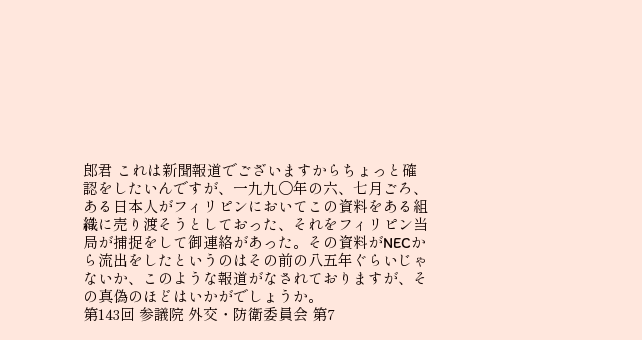郎君 これは新聞報道でございますからちょっと確認をしたいんですが、一九九〇年の六、七月ごろ、ある日本人がフィリピンにおいてこの資料をある組織に売り渡そうとしておった、それをフィリピン当局が捕捉をして御連絡があった。その資料がNECから流出をしたというのはその前の八五年ぐらいじゃないか、このような報道がなされておりますが、その真偽のほどはいかがでしょうか。
第143回 参議院 外交・防衛委員会 第7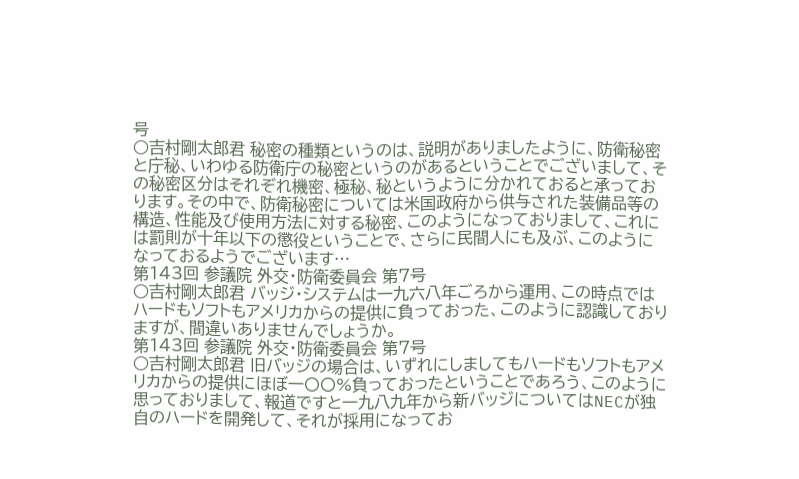号
○吉村剛太郎君 秘密の種類というのは、説明がありましたように、防衛秘密と庁秘、いわゆる防衛庁の秘密というのがあるということでございまして、その秘密区分はそれぞれ機密、極秘、秘というように分かれておると承っております。その中で、防衛秘密については米国政府から供与された装備品等の構造、性能及び使用方法に対する秘密、このようになっておりまして、これには罰則が十年以下の懲役ということで、さらに民間人にも及ぶ、このようになっておるようでございます…
第143回 参議院 外交・防衛委員会 第7号
○吉村剛太郎君 バッジ・システムは一九六八年ごろから運用、この時点ではハードもソフトもアメリカからの提供に負っておった、このように認識しておりますが、間違いありませんでしょうか。
第143回 参議院 外交・防衛委員会 第7号
○吉村剛太郎君 旧バッジの場合は、いずれにしましてもハードもソフトもアメリカからの提供にほぼ一〇〇%負っておったということであろう、このように思っておりまして、報道ですと一九八九年から新バッジについてはNECが独自のハードを開発して、それが採用になってお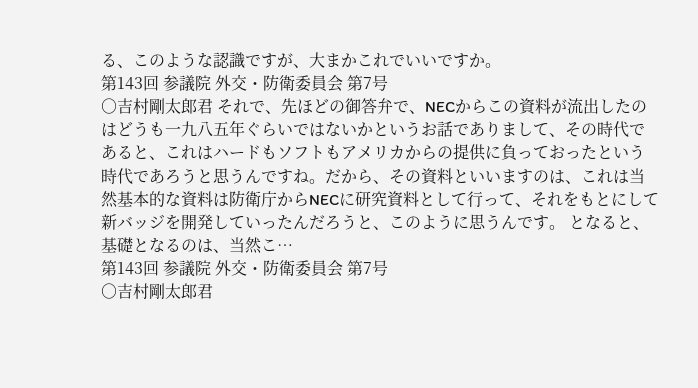る、このような認識ですが、大まかこれでいいですか。
第143回 参議院 外交・防衛委員会 第7号
○吉村剛太郎君 それで、先ほどの御答弁で、NECからこの資料が流出したのはどうも一九八五年ぐらいではないかというお話でありまして、その時代であると、これはハードもソフトもアメリカからの提供に負っておったという時代であろうと思うんですね。だから、その資料といいますのは、これは当然基本的な資料は防衛庁からNECに研究資料として行って、それをもとにして新バッジを開発していったんだろうと、このように思うんです。 となると、基礎となるのは、当然こ…
第143回 参議院 外交・防衛委員会 第7号
○吉村剛太郎君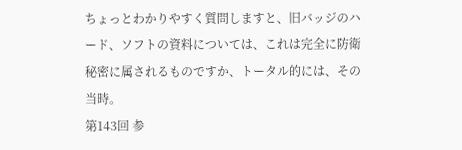ちょっとわかりやすく質問しますと、旧バッジのハード、ソフトの資料については、これは完全に防衛秘密に属されるものですか、トータル的には、その当時。
第143回 参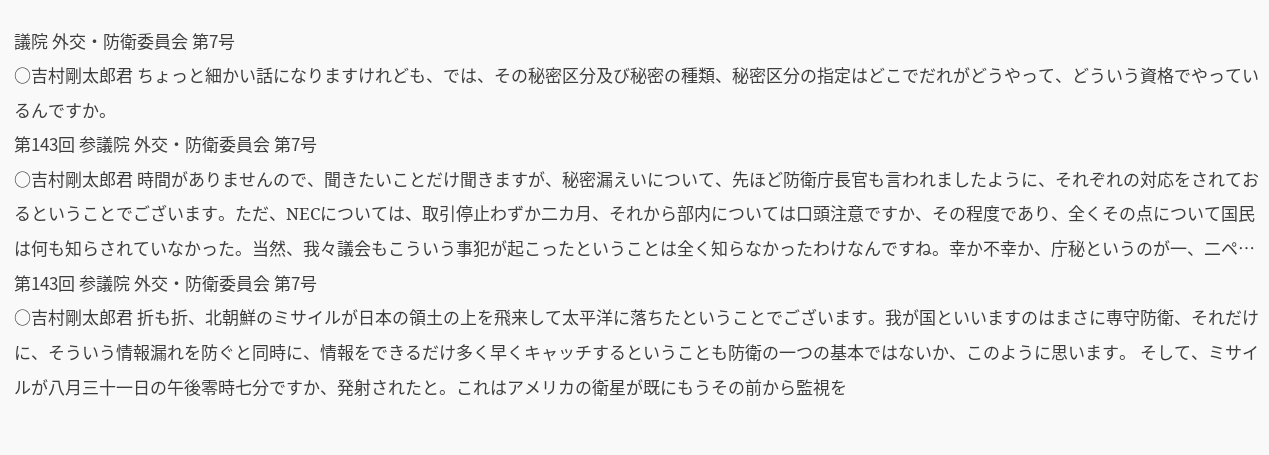議院 外交・防衛委員会 第7号
○吉村剛太郎君 ちょっと細かい話になりますけれども、では、その秘密区分及び秘密の種類、秘密区分の指定はどこでだれがどうやって、どういう資格でやっているんですか。
第143回 参議院 外交・防衛委員会 第7号
○吉村剛太郎君 時間がありませんので、聞きたいことだけ聞きますが、秘密漏えいについて、先ほど防衛庁長官も言われましたように、それぞれの対応をされておるということでございます。ただ、NECについては、取引停止わずか二カ月、それから部内については口頭注意ですか、その程度であり、全くその点について国民は何も知らされていなかった。当然、我々議会もこういう事犯が起こったということは全く知らなかったわけなんですね。幸か不幸か、庁秘というのが一、二ペ…
第143回 参議院 外交・防衛委員会 第7号
○吉村剛太郎君 折も折、北朝鮮のミサイルが日本の領土の上を飛来して太平洋に落ちたということでございます。我が国といいますのはまさに専守防衛、それだけに、そういう情報漏れを防ぐと同時に、情報をできるだけ多く早くキャッチするということも防衛の一つの基本ではないか、このように思います。 そして、ミサイルが八月三十一日の午後零時七分ですか、発射されたと。これはアメリカの衛星が既にもうその前から監視を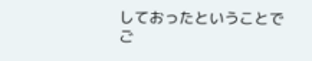しておったということでご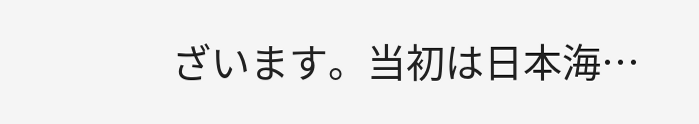ざいます。当初は日本海…